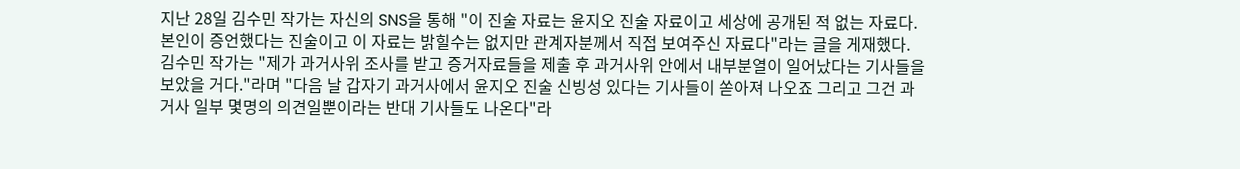지난 28일 김수민 작가는 자신의 SNS을 통해 "이 진술 자료는 윤지오 진술 자료이고 세상에 공개된 적 없는 자료다. 본인이 증언했다는 진술이고 이 자료는 밝힐수는 없지만 관계자분께서 직접 보여주신 자료다"라는 글을 게재했다.
김수민 작가는 "제가 과거사위 조사를 받고 증거자료들을 제출 후 과거사위 안에서 내부분열이 일어났다는 기사들을 보았을 거다."라며 "다음 날 갑자기 과거사에서 윤지오 진술 신빙성 있다는 기사들이 쏟아져 나오죠 그리고 그건 과거사 일부 몇명의 의견일뿐이라는 반대 기사들도 나온다"라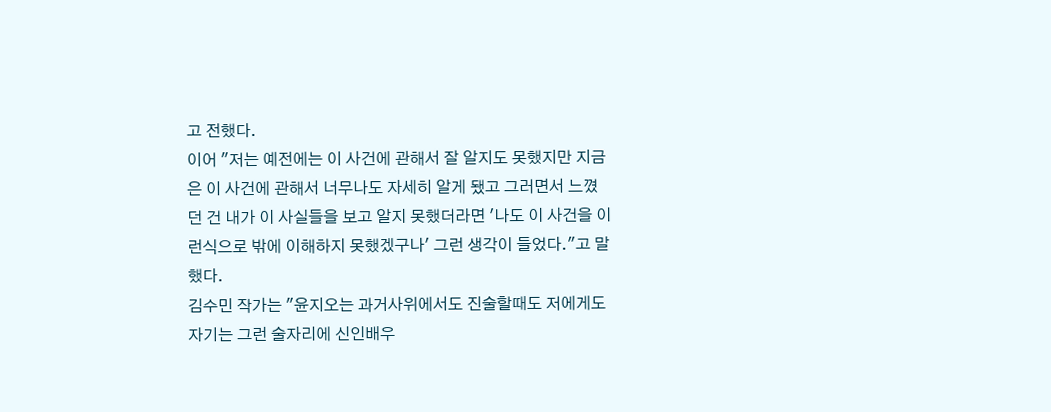고 전했다.
이어 "저는 예전에는 이 사건에 관해서 잘 알지도 못했지만 지금은 이 사건에 관해서 너무나도 자세히 알게 됐고 그러면서 느꼈던 건 내가 이 사실들을 보고 알지 못했더라면 '나도 이 사건을 이런식으로 밖에 이해하지 못했겠구나' 그런 생각이 들었다."고 말했다.
김수민 작가는 "윤지오는 과거사위에서도 진술할때도 저에게도 자기는 그런 술자리에 신인배우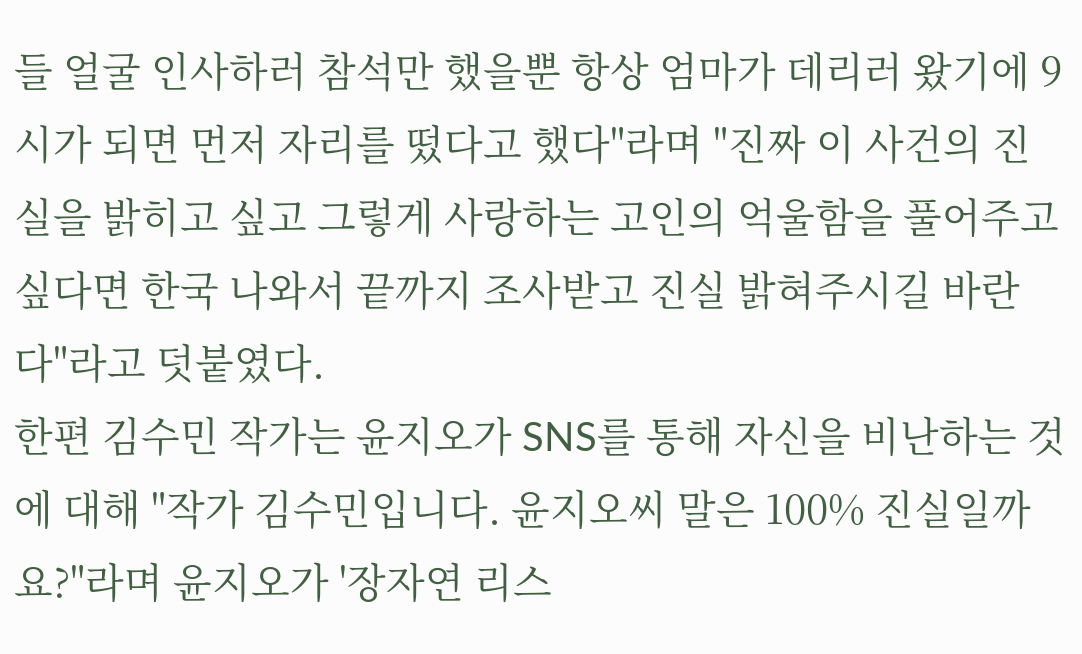들 얼굴 인사하러 참석만 했을뿐 항상 엄마가 데리러 왔기에 9시가 되면 먼저 자리를 떴다고 했다"라며 "진짜 이 사건의 진실을 밝히고 싶고 그렇게 사랑하는 고인의 억울함을 풀어주고 싶다면 한국 나와서 끝까지 조사받고 진실 밝혀주시길 바란다"라고 덧붙였다.
한편 김수민 작가는 윤지오가 SNS를 통해 자신을 비난하는 것에 대해 "작가 김수민입니다. 윤지오씨 말은 100% 진실일까요?"라며 윤지오가 '장자연 리스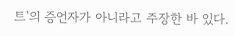트'의 증언자가 아니라고 주장한 바 있다.